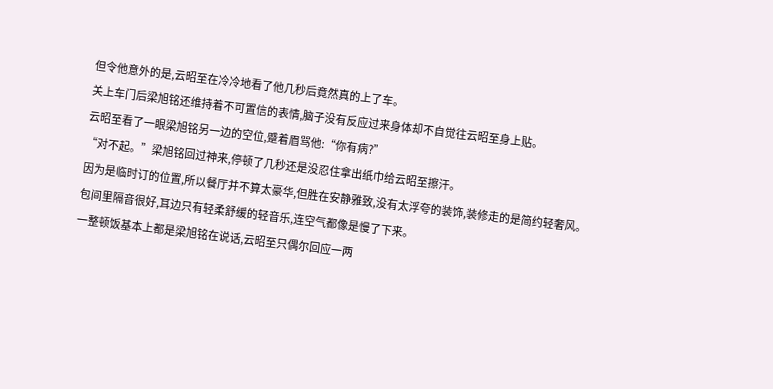但令他意外的是,云昭至在冷冷地看了他几秒后竟然真的上了车。
关上车门后梁旭铭还维持着不可置信的表情,脑子没有反应过来身体却不自觉往云昭至身上贴。
云昭至看了一眼梁旭铭另一边的空位,蹙着眉骂他:“你有病?”
“对不起。”梁旭铭回过神来,停顿了几秒还是没忍住拿出纸巾给云昭至擦汗。
因为是临时订的位置,所以餐厅并不算太豪华,但胜在安静雅致,没有太浮夸的装饰,装修走的是简约轻奢风。
包间里隔音很好,耳边只有轻柔舒缓的轻音乐,连空气都像是慢了下来。
一整顿饭基本上都是梁旭铭在说话,云昭至只偶尔回应一两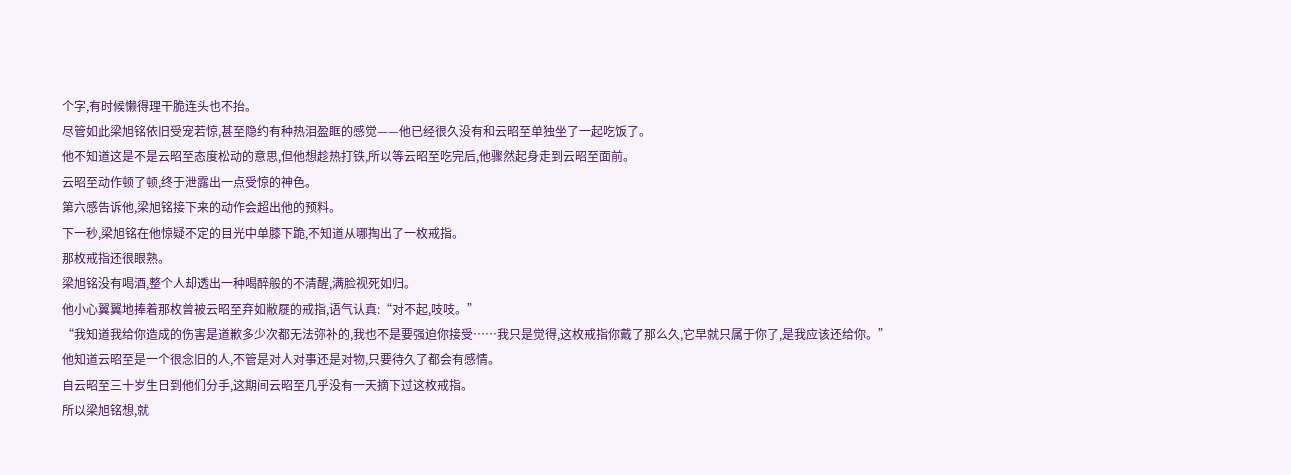个字,有时候懒得理干脆连头也不抬。
尽管如此梁旭铭依旧受宠若惊,甚至隐约有种热泪盈眶的感觉——他已经很久没有和云昭至单独坐了一起吃饭了。
他不知道这是不是云昭至态度松动的意思,但他想趁热打铁,所以等云昭至吃完后,他骤然起身走到云昭至面前。
云昭至动作顿了顿,终于泄露出一点受惊的神色。
第六感告诉他,梁旭铭接下来的动作会超出他的预料。
下一秒,梁旭铭在他惊疑不定的目光中单膝下跪,不知道从哪掏出了一枚戒指。
那枚戒指还很眼熟。
梁旭铭没有喝酒,整个人却透出一种喝醉般的不清醒,满脸视死如归。
他小心翼翼地捧着那枚曾被云昭至弃如敝屣的戒指,语气认真:“对不起,吱吱。”
“我知道我给你造成的伤害是道歉多少次都无法弥补的,我也不是要强迫你接受……我只是觉得,这枚戒指你戴了那么久,它早就只属于你了,是我应该还给你。”
他知道云昭至是一个很念旧的人,不管是对人对事还是对物,只要待久了都会有感情。
自云昭至三十岁生日到他们分手,这期间云昭至几乎没有一天摘下过这枚戒指。
所以梁旭铭想,就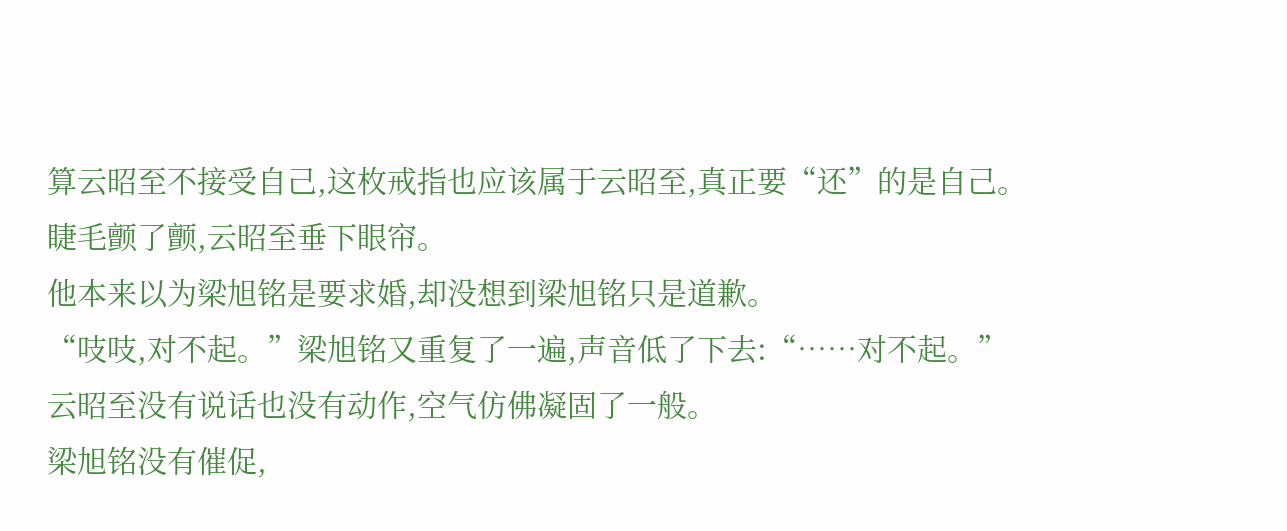算云昭至不接受自己,这枚戒指也应该属于云昭至,真正要“还”的是自己。
睫毛颤了颤,云昭至垂下眼帘。
他本来以为梁旭铭是要求婚,却没想到梁旭铭只是道歉。
“吱吱,对不起。”梁旭铭又重复了一遍,声音低了下去:“……对不起。”
云昭至没有说话也没有动作,空气仿佛凝固了一般。
梁旭铭没有催促,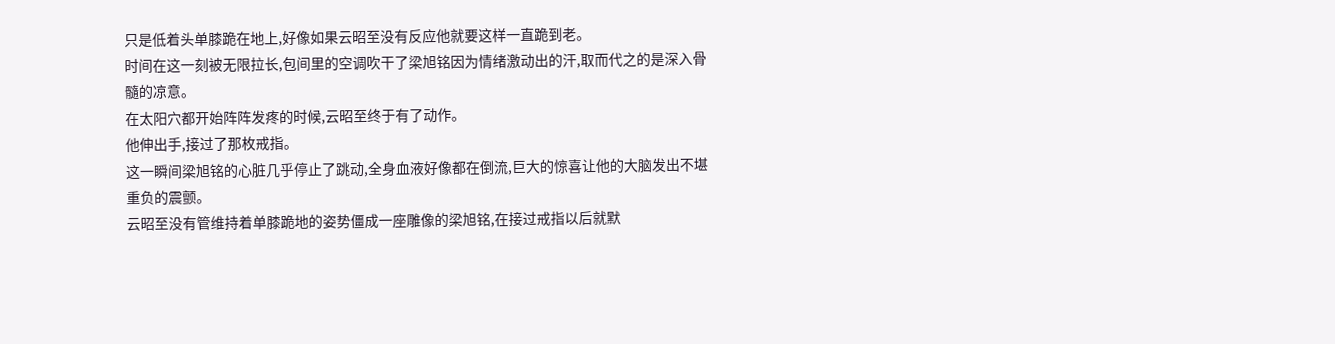只是低着头单膝跪在地上,好像如果云昭至没有反应他就要这样一直跪到老。
时间在这一刻被无限拉长,包间里的空调吹干了梁旭铭因为情绪激动出的汗,取而代之的是深入骨髓的凉意。
在太阳穴都开始阵阵发疼的时候,云昭至终于有了动作。
他伸出手,接过了那枚戒指。
这一瞬间梁旭铭的心脏几乎停止了跳动,全身血液好像都在倒流,巨大的惊喜让他的大脑发出不堪重负的震颤。
云昭至没有管维持着单膝跪地的姿势僵成一座雕像的梁旭铭,在接过戒指以后就默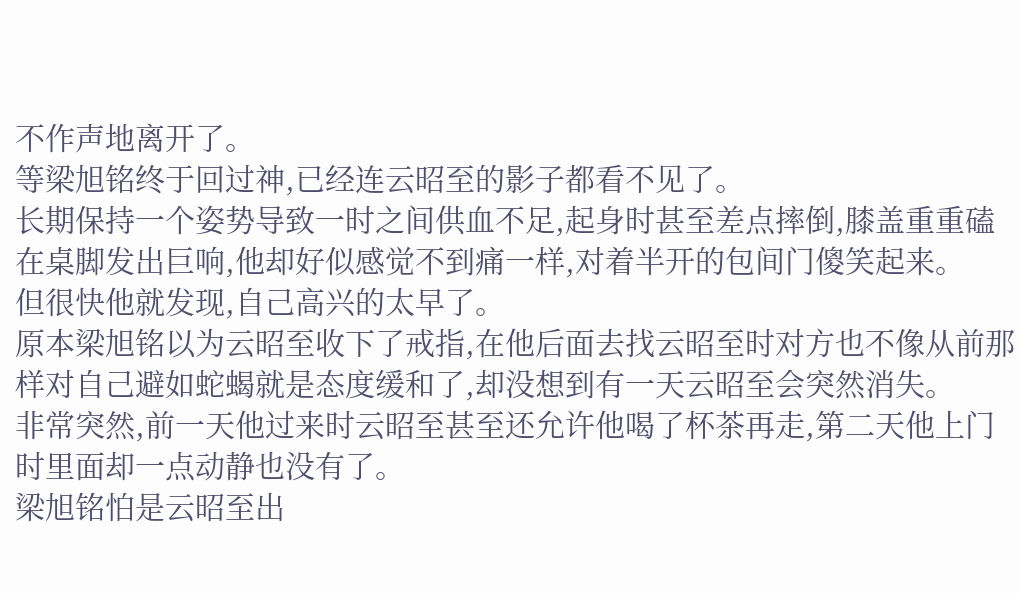不作声地离开了。
等梁旭铭终于回过神,已经连云昭至的影子都看不见了。
长期保持一个姿势导致一时之间供血不足,起身时甚至差点摔倒,膝盖重重磕在桌脚发出巨响,他却好似感觉不到痛一样,对着半开的包间门傻笑起来。
但很快他就发现,自己高兴的太早了。
原本梁旭铭以为云昭至收下了戒指,在他后面去找云昭至时对方也不像从前那样对自己避如蛇蝎就是态度缓和了,却没想到有一天云昭至会突然消失。
非常突然,前一天他过来时云昭至甚至还允许他喝了杯茶再走,第二天他上门时里面却一点动静也没有了。
梁旭铭怕是云昭至出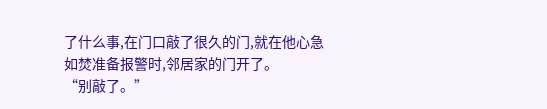了什么事,在门口敲了很久的门,就在他心急如焚准备报警时,邻居家的门开了。
“别敲了。”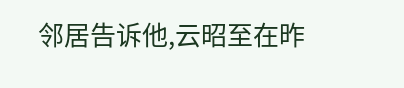邻居告诉他,云昭至在昨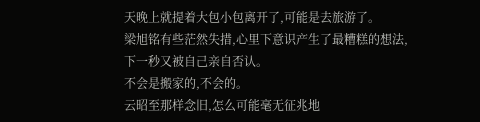天晚上就提着大包小包离开了,可能是去旅游了。
梁旭铭有些茫然失措,心里下意识产生了最糟糕的想法,下一秒又被自己亲自否认。
不会是搬家的,不会的。
云昭至那样念旧,怎么可能毫无征兆地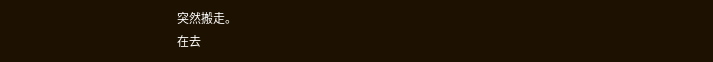突然搬走。
在去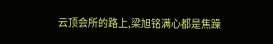云顶会所的路上,梁旭铭满心都是焦躁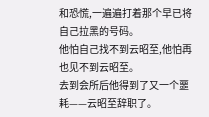和恐慌,一遍遍打着那个早已将自己拉黑的号码。
他怕自己找不到云昭至,他怕再也见不到云昭至。
去到会所后他得到了又一个噩耗——云昭至辞职了。